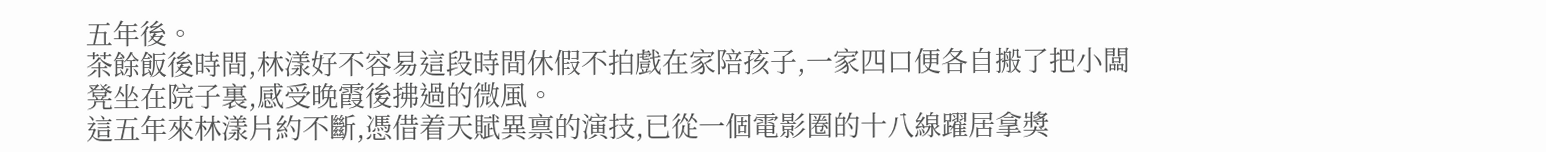五年後。
茶餘飯後時間,林漾好不容易這段時間休假不拍戲在家陪孩子,一家四口便各自搬了把小闆凳坐在院子裏,感受晚霞後拂過的微風。
這五年來林漾片約不斷,憑借着天賦異禀的演技,已從一個電影圈的十八線躍居拿獎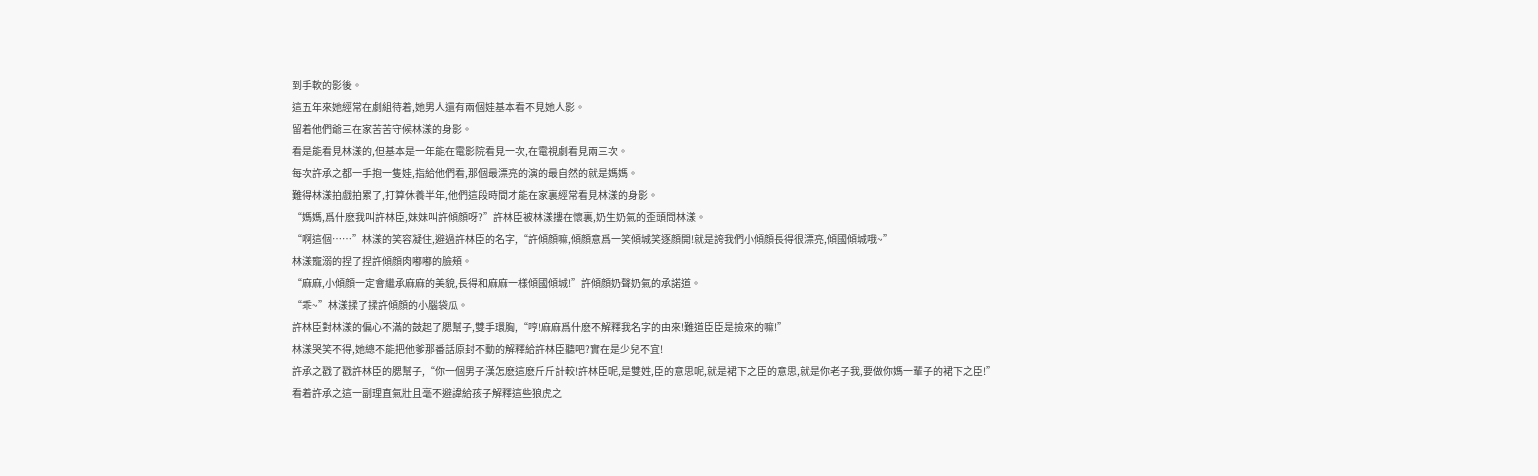到手軟的影後。
這五年來她經常在劇組待着,她男人還有兩個娃基本看不見她人影。
留着他們爺三在家苦苦守候林漾的身影。
看是能看見林漾的,但基本是一年能在電影院看見一次,在電視劇看見兩三次。
每次許承之都一手抱一隻娃,指給他們看,那個最漂亮的演的最自然的就是媽媽。
難得林漾拍戲拍累了,打算休養半年,他們這段時間才能在家裏經常看見林漾的身影。
“媽媽,爲什麽我叫許林臣,妹妹叫許傾顔呀?”許林臣被林漾摟在懷裏,奶生奶氣的歪頭問林漾。
“啊這個……”林漾的笑容凝住,避過許林臣的名字,“許傾顔嘛,傾顔意爲一笑傾城笑逐顔開!就是誇我們小傾顔長得很漂亮,傾國傾城哦~”
林漾寵溺的捏了捏許傾顔肉嘟嘟的臉頰。
“麻麻,小傾顔一定會繼承麻麻的美貌,長得和麻麻一樣傾國傾城!”許傾顔奶聲奶氣的承諾道。
“乖~”林漾揉了揉許傾顔的小腦袋瓜。
許林臣對林漾的偏心不滿的鼓起了腮幫子,雙手環胸,“哼!麻麻爲什麽不解釋我名字的由來!難道臣臣是撿來的嘛!”
林漾哭笑不得,她總不能把他爹那番話原封不動的解釋給許林臣聽吧?實在是少兒不宜!
許承之戳了戳許林臣的腮幫子,“你一個男子漢怎麽這麽斤斤計較!許林臣呢,是雙姓,臣的意思呢,就是裙下之臣的意思,就是你老子我,要做你媽一輩子的裙下之臣!”
看着許承之這一副理直氣壯且毫不避諱給孩子解釋這些狼虎之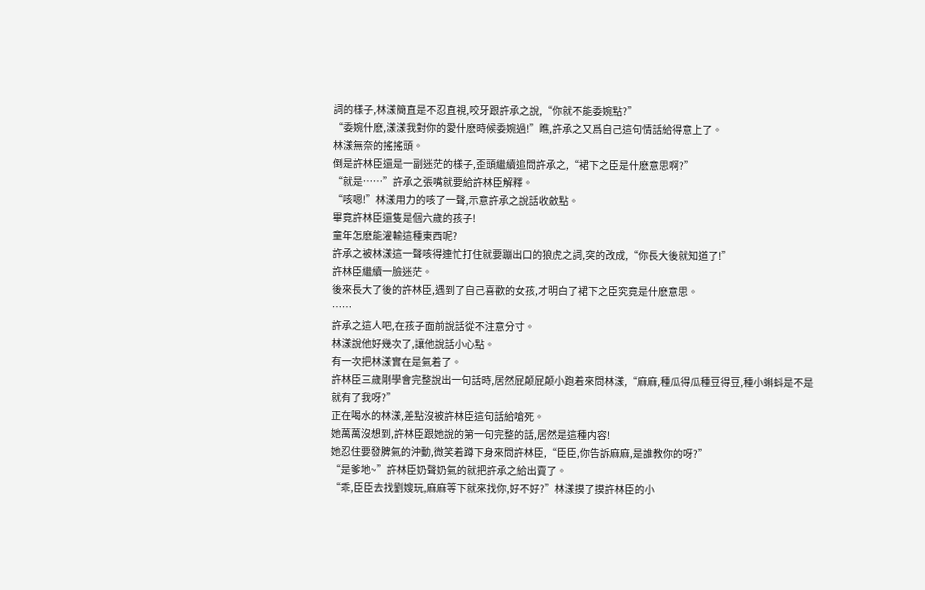詞的樣子,林漾簡直是不忍直視,咬牙跟許承之說,“你就不能委婉點?”
“委婉什麽,漾漾我對你的愛什麽時候委婉過!”瞧,許承之又爲自己這句情話給得意上了。
林漾無奈的搖搖頭。
倒是許林臣還是一副迷茫的樣子,歪頭繼續追問許承之,“裙下之臣是什麽意思啊?”
“就是……”許承之張嘴就要給許林臣解釋。
“咳嗯!”林漾用力的咳了一聲,示意許承之說話收斂點。
畢竟許林臣還隻是個六歲的孩子!
童年怎麽能灌輸這種東西呢?
許承之被林漾這一聲咳得連忙打住就要蹦出口的狼虎之詞,突的改成,“你長大後就知道了!”
許林臣繼續一臉迷茫。
後來長大了後的許林臣,遇到了自己喜歡的女孩,才明白了裙下之臣究竟是什麽意思。
……
許承之這人吧,在孩子面前說話從不注意分寸。
林漾說他好幾次了,讓他說話小心點。
有一次把林漾實在是氣着了。
許林臣三歲剛學會完整說出一句話時,居然屁颠屁颠小跑着來問林漾,“麻麻,種瓜得瓜種豆得豆,種小蝌蚪是不是就有了我呀?”
正在喝水的林漾,差點沒被許林臣這句話給嗆死。
她萬萬沒想到,許林臣跟她說的第一句完整的話,居然是這種内容!
她忍住要發脾氣的沖動,微笑着蹲下身來問許林臣,“臣臣,你告訴麻麻,是誰教你的呀?”
“是爹地~”許林臣奶聲奶氣的就把許承之給出賣了。
“乖,臣臣去找劉嫂玩,麻麻等下就來找你,好不好?”林漾摸了摸許林臣的小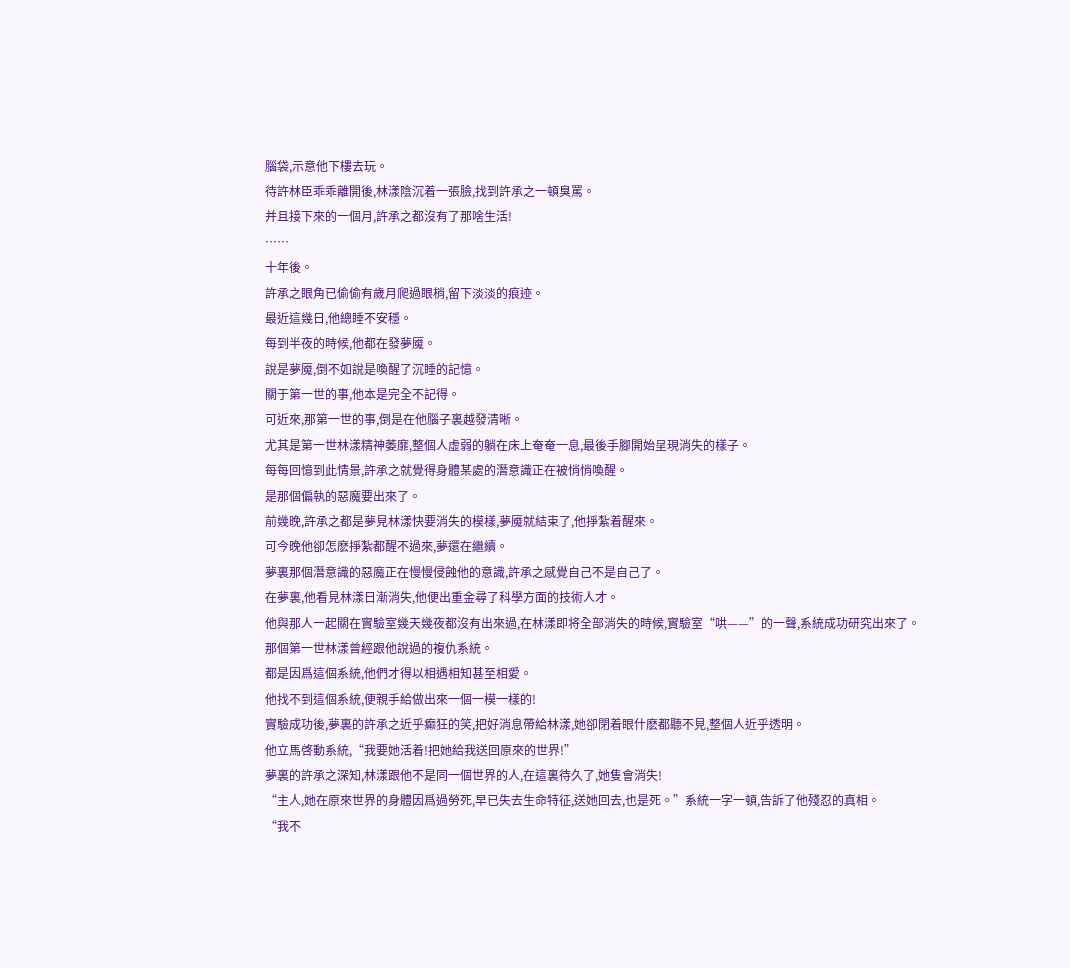腦袋,示意他下樓去玩。
待許林臣乖乖離開後,林漾陰沉着一張臉,找到許承之一頓臭罵。
并且接下來的一個月,許承之都沒有了那啥生活!
……
十年後。
許承之眼角已偷偷有歲月爬過眼梢,留下淡淡的痕迹。
最近這幾日,他總睡不安穩。
每到半夜的時候,他都在發夢魇。
說是夢魇,倒不如說是喚醒了沉睡的記憶。
關于第一世的事,他本是完全不記得。
可近來,那第一世的事,倒是在他腦子裏越發清晰。
尤其是第一世林漾精神萎靡,整個人虛弱的躺在床上奄奄一息,最後手腳開始呈現消失的樣子。
每每回憶到此情景,許承之就覺得身體某處的潛意識正在被悄悄喚醒。
是那個偏執的惡魔要出來了。
前幾晚,許承之都是夢見林漾快要消失的模樣,夢魇就結束了,他掙紮着醒來。
可今晚他卻怎麽掙紮都醒不過來,夢還在繼續。
夢裏那個潛意識的惡魔正在慢慢侵蝕他的意識,許承之感覺自己不是自己了。
在夢裏,他看見林漾日漸消失,他便出重金尋了科學方面的技術人才。
他與那人一起關在實驗室幾天幾夜都沒有出來過,在林漾即将全部消失的時候,實驗室“哄——”的一聲,系統成功研究出來了。
那個第一世林漾曾經跟他說過的複仇系統。
都是因爲這個系統,他們才得以相遇相知甚至相愛。
他找不到這個系統,便親手給做出來一個一模一樣的!
實驗成功後,夢裏的許承之近乎癫狂的笑,把好消息帶給林漾,她卻閉着眼什麽都聽不見,整個人近乎透明。
他立馬啓動系統,“我要她活着!把她給我送回原來的世界!”
夢裏的許承之深知,林漾跟他不是同一個世界的人,在這裏待久了,她隻會消失!
“主人,她在原來世界的身體因爲過勞死,早已失去生命特征,送她回去,也是死。”系統一字一頓,告訴了他殘忍的真相。
“我不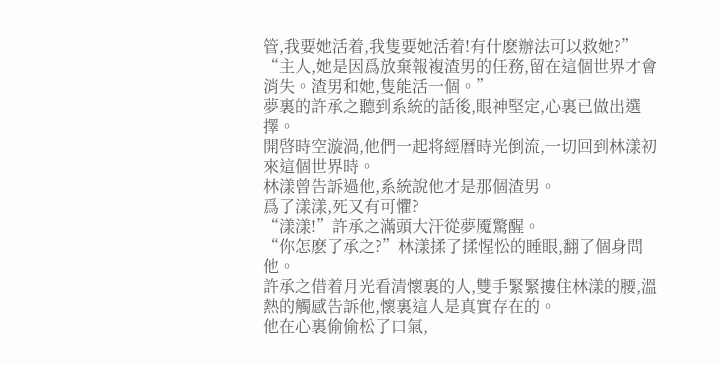管,我要她活着,我隻要她活着!有什麽辦法可以救她?”
“主人,她是因爲放棄報複渣男的任務,留在這個世界才會消失。渣男和她,隻能活一個。”
夢裏的許承之聽到系統的話後,眼神堅定,心裏已做出選擇。
開啓時空漩渦,他們一起将經曆時光倒流,一切回到林漾初來這個世界時。
林漾曾告訴過他,系統說他才是那個渣男。
爲了漾漾,死又有可懼?
“漾漾!”許承之滿頭大汗從夢魇驚醒。
“你怎麽了承之?”林漾揉了揉惺忪的睡眼,翻了個身問他。
許承之借着月光看清懷裏的人,雙手緊緊摟住林漾的腰,溫熱的觸感告訴他,懷裏這人是真實存在的。
他在心裏偷偷松了口氣,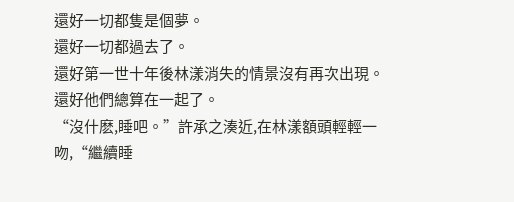還好一切都隻是個夢。
還好一切都過去了。
還好第一世十年後林漾消失的情景沒有再次出現。
還好他們總算在一起了。
“沒什麽,睡吧。”許承之湊近,在林漾額頭輕輕一吻,“繼續睡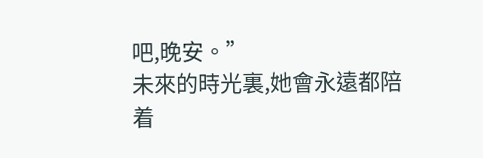吧,晚安。”
未來的時光裏,她會永遠都陪着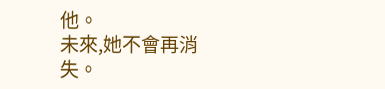他。
未來,她不會再消失。